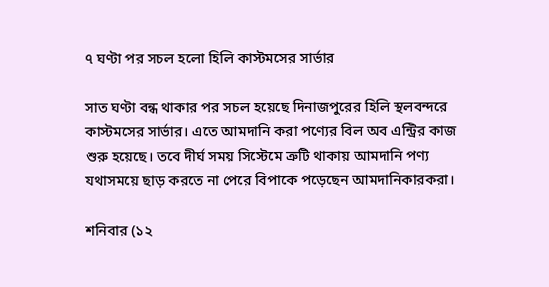৭ ঘণ্টা পর সচল হলো হিলি কাস্টমসের সার্ভার

সাত ঘণ্টা বন্ধ থাকার পর সচল হয়েছে দিনাজপুরের হিলি স্থলবন্দরে কাস্টমসের সার্ভার। এতে আমদানি করা পণ্যের বিল অব এন্ট্রির কাজ শুরু হয়েছে। তবে দীর্ঘ সময় সিস্টেমে ত্রুটি থাকায় আমদানি পণ্য যথাসময়ে ছাড় করতে না পেরে বিপাকে পড়েছেন আমদানিকারকরা।

শনিবার (১২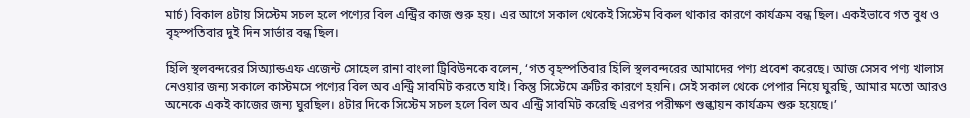মার্চ) বিকাল ৪টায় সিস্টেম সচল হলে পণ্যের বিল এন্ট্রির কাজ শুরু হয়। এর আগে সকাল থেকেই সিস্টেম বিকল থাকার কারণে কার্যক্রম বন্ধ ছিল। একইভাবে গত বুধ ও বৃহস্পতিবার দুই দিন সার্ভার বন্ধ ছিল।

হিলি স্থলবন্দরের সিঅ্যান্ডএফ এজেন্ট সোহেল রানা বাংলা ট্রিবিউনকে বলেন, ‘গত বৃহস্পতিবার হিলি স্থলবন্দরের আমাদের পণ্য প্রবেশ করেছে। আজ সেসব পণ্য খালাস নেওয়ার জন্য সকালে কাস্টমসে পণ্যের বিল অব এন্ট্রি সাবমিট করতে যাই। কিন্তু সিস্টেমে ত্রুটির কারণে হয়নি। সেই সকাল থেকে পেপার নিয়ে ঘুরছি, আমার মতো আরও অনেকে একই কাজের জন্য ঘুরছিল। ৪টার দিকে সিস্টেম সচল হলে বিল অব এন্ট্রি সাবমিট করেছি এরপর পরীক্ষণ শুল্কায়ন কার্যক্রম শুরু হয়েছে।’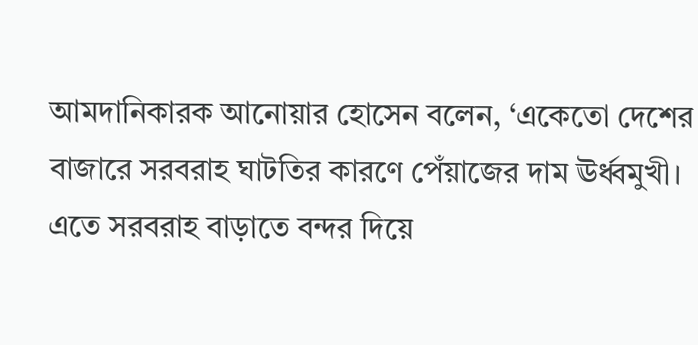আমদানিকারক আনোয়ার হোসেন বলেন, ‘একেতো দেশের বাজারে সরবরাহ ঘাটতির কারণে পেঁয়াজের দাম ঊর্ধ্বমুখী। এতে সরবরাহ বাড়াতে বন্দর দিয়ে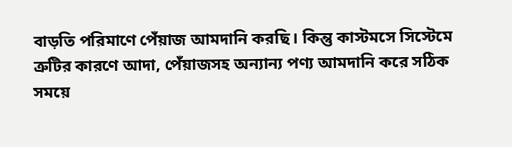বাড়তি পরিমাণে পেঁয়াজ আমদানি করছি। কিন্তু কাস্টমসে সিস্টেমে ত্রুটির কারণে আদা, পেঁয়াজসহ অন্যান্য পণ্য আমদানি করে সঠিক সময়ে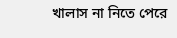খালাস না নিতে পেরে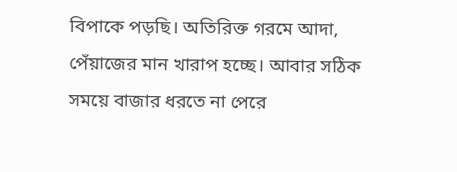বিপাকে পড়ছি। অতিরিক্ত গরমে আদা, পেঁয়াজের মান খারাপ হচ্ছে। আবার সঠিক সময়ে বাজার ধরতে না পেরে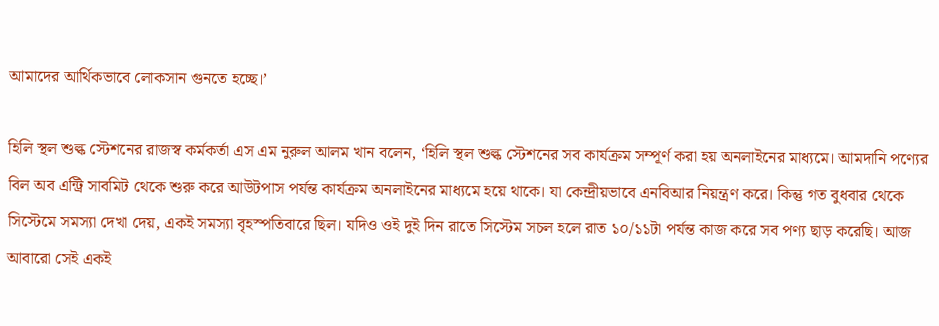আমাদের আর্থিকভাবে লোকসান গুনতে হচ্ছে।’

হিলি স্থল শুল্ক স্টেশনের রাজস্ব কর্মকর্তা এস এম নুরুল আলম খান বলেন, ‘হিলি স্থল শুল্ক স্টেশনের সব কার্যক্রম সম্পূর্ণ করা হয় অনলাইনের মাধ্যমে। আমদানি পণ্যের বিল অব এন্ট্রি সাবমিট থেকে শুরু করে আউটপাস পর্যন্ত কার্যক্রম অনলাইনের মাধ্যমে হয়ে থাকে। যা কেন্দ্রীয়ভাবে এনবিআর নিয়ন্ত্রণ করে। কিন্তু গত বুধবার থেকে সিস্টেমে সমস্যা দেখা দেয়, একই সমস্যা বৃহস্পতিবারে ছিল। যদিও ওই দুই দিন রাতে সিস্টেম সচল হলে রাত ১০/১১টা পর্যন্ত কাজ করে সব পণ্য ছাড় করেছি। আজ আবারো সেই একই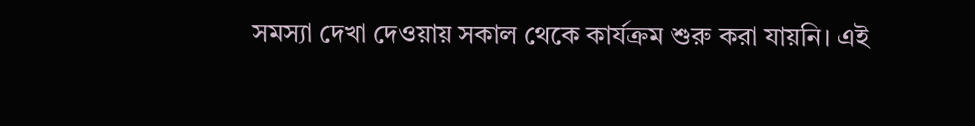সমস্যা দেখা দেওয়ায় সকাল থেকে কার্যক্রম শুরু করা যায়নি। এই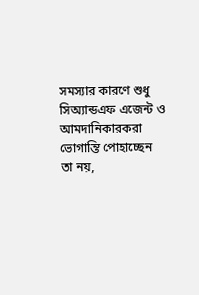সমস্যার কারণে শুধু সিঅ্যান্ডএফ এজেন্ট ও আমদানিকারকরা ভোগান্তি পোহাচ্ছেন তা নয়,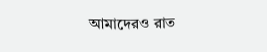আমাদেরও রাত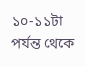১০-১১টা পর্যন্ত থেকে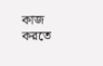কাজ করতে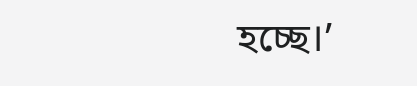হচ্ছে।’